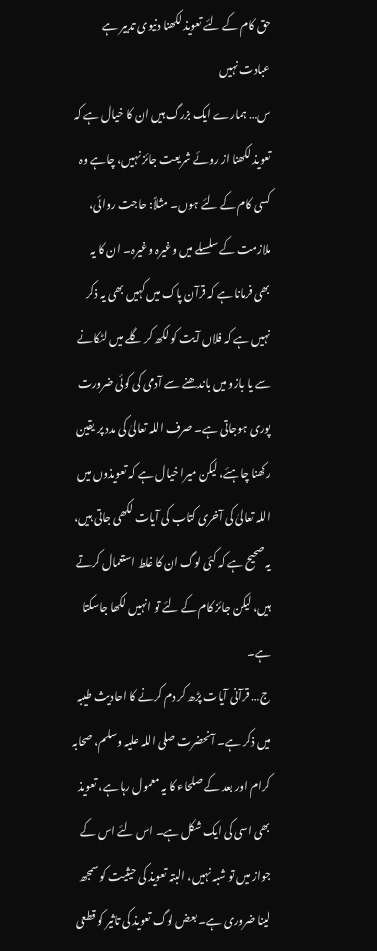حق کام کے لئے تعویذ لکھنا دنیوی تدبیر ہے عبادت نہیں
س… ہمارے ایک بزرگ ہیں ان کا خیال ہے کہ تعویذ لکھنا از روئے شریعت جائز نہیں، چاہے وہ کسی کام کے لئے ہوں۔ مثلاً: حاجت روائی، ملازمت کے سلسلے میں وغیرہ وغیرہ۔ ان کا یہ بھی فرمانا ہے کہ قرآن پاک میں کہیں بھی یہ ذکر نہیں ہے کہ فلاں آیت کو لکھ کر گلے میں لٹکانے سے یا بازو میں باندھنے سے آدمی کی کوئی ضرورت پوری ہوجاتی ہے۔ صرف اللہ تعالیٰ کی مدد پر یقین رکھنا چاہئے، لیکن میرا خیال ہے کہ تعویذوں میں اللہ تعالیٰ کی آخری کتاب کی آیات لکھی جاتی ہیں، یہ صحیح ہے کہ کئی لوگ ان کا غلط استعمال کرتے ہیں، لیکن جائز کام کے لئے تو انہیں لکھا جاسکتا ہے۔
ج… قرآنی آیات پڑھ کر دم کرنے کا احادیث طیبہ میں ذکر ہے۔ آنحضرت صلی اللہ علیہ وسلم، صحابہ کرام اور بعد کے صلحاء کا یہ معمول رہا ہے، تعویذ بھی اسی کی ایک شکل ہے۔ اس لئے اس کے جواز میں تو شبہ نہیں، البتہ تعویذ کی حیثیت کو سمجھ لینا ضروری ہے۔ بعض لوگ تعویذ کی تاثیر کو قطعی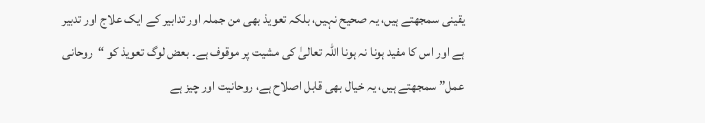یقینی سمجھتے ہیں، یہ صحیح نہیں، بلکہ تعویذ بھی من جملہ اور تدابیر کے ایک علاج اور تدبیر ہے اور اس کا مفید ہونا نہ ہونا اللہ تعالیٰ کی مشیت پر موقوف ہے۔ بعض لوگ تعویذ کو “روحانی عمل” سمجھتے ہیں، یہ خیال بھی قابل اصلاح ہے، روحانیت اور چیز ہے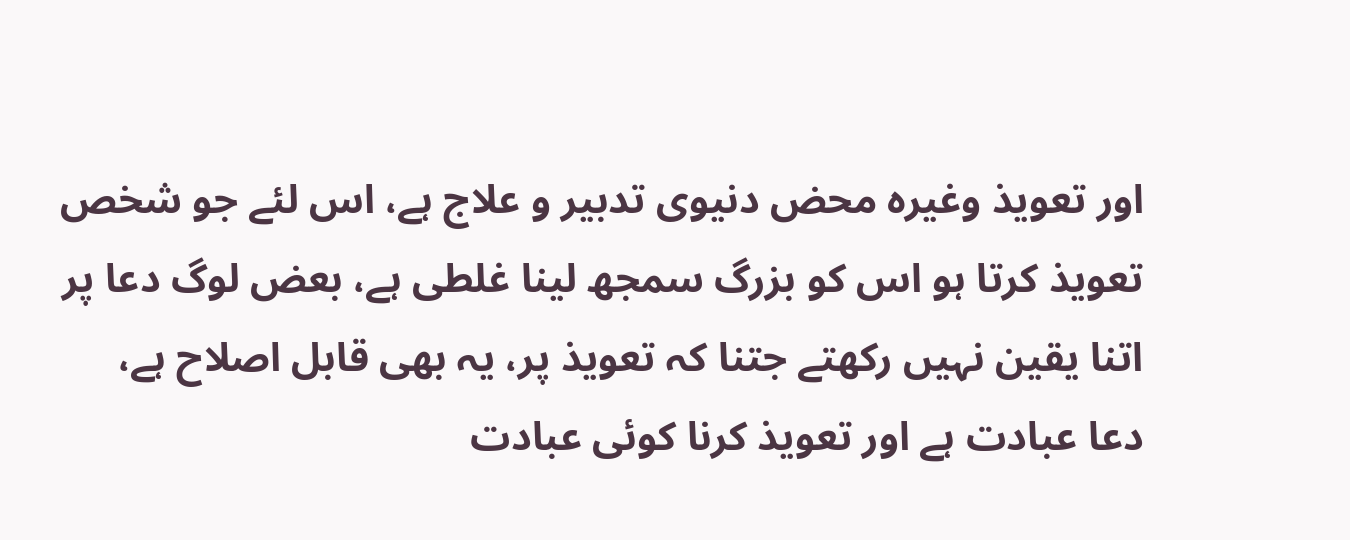اور تعویذ وغیرہ محض دنیوی تدبیر و علاج ہے، اس لئے جو شخص تعویذ کرتا ہو اس کو بزرگ سمجھ لینا غلطی ہے، بعض لوگ دعا پر اتنا یقین نہیں رکھتے جتنا کہ تعویذ پر، یہ بھی قابل اصلاح ہے، دعا عبادت ہے اور تعویذ کرنا کوئی عبادت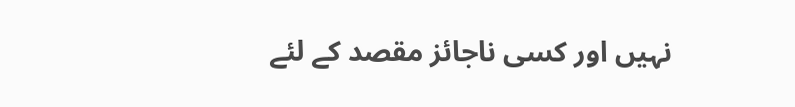نہیں اور کسی ناجائز مقصد کے لئے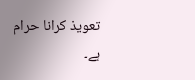تعویذ کرانا حرام ہے۔